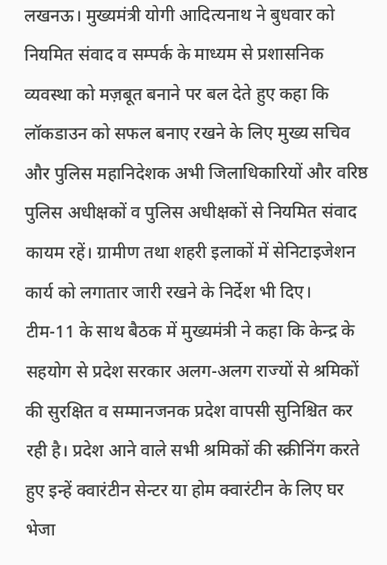लखनऊ। मुख्यमंत्री योगी आदित्यनाथ ने बुधवार को नियमित संवाद व सम्पर्क के माध्यम से प्रशासनिक व्यवस्था को मज़बूत बनाने पर बल देते हुए कहा कि लॉकडाउन को सफल बनाए रखने के लिए मुख्य सचिव और पुलिस महानिदेशक अभी जिलाधिकारियों और वरिष्ठ पुलिस अधीक्षकों व पुलिस अधीक्षकों से नियमित संवाद कायम रहें। ग्रामीण तथा शहरी इलाकों में सेनिटाइजेशन कार्य को लगातार जारी रखने के निर्देश भी दिए।
टीम-11 के साथ बैठक में मुख्यमंत्री ने कहा कि केन्द्र के सहयोग से प्रदेश सरकार अलग-अलग राज्यों से श्रमिकों की सुरक्षित व सम्मानजनक प्रदेश वापसी सुनिश्चित कर रही है। प्रदेश आने वाले सभी श्रमिकों की स्क्रीनिंग करते हुए इन्हें क्वारंटीन सेन्टर या होम क्वारंटीन के लिए घर भेजा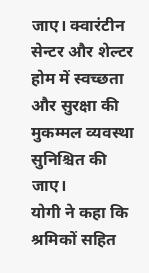जाए। क्वारंटीन सेन्टर और शेल्टर होम में स्वच्छता और सुरक्षा की मुकम्मल व्यवस्था सुनिश्चित की जाए।
योगी ने कहा कि श्रमिकों सहित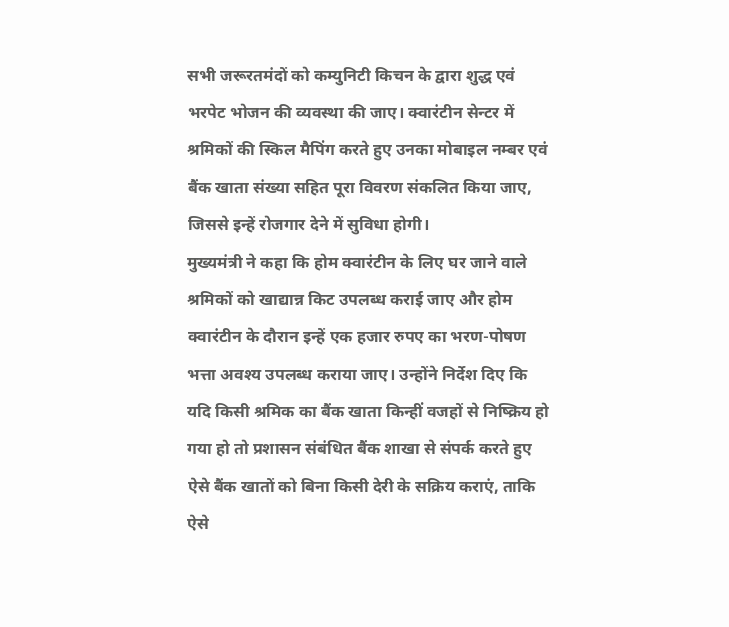सभी जरूरतमंदों को कम्युनिटी किचन के द्वारा शुद्ध एवं भरपेट भोजन की व्यवस्था की जाए। क्वारंटीन सेन्टर में श्रमिकों की स्किल मैपिंग करते हुए उनका मोबाइल नम्बर एवं बैंक खाता संख्या सहित पूरा विवरण संकलित किया जाए, जिससे इन्हें रोजगार देने में सुविधा होगी।
मुख्यमंत्री ने कहा कि होम क्वारंटीन के लिए घर जाने वाले श्रमिकों को खाद्यान्न किट उपलब्ध कराई जाए और होम क्वारंटीन के दौरान इन्हें एक हजार रुपए का भरण-पोषण भत्ता अवश्य उपलब्ध कराया जाए। उन्होंने निर्देश दिए कि यदि किसी श्रमिक का बैंक खाता किन्हीं वजहों से निष्क्रिय हो गया हो तो प्रशासन संबंधित बैंक शाखा से संपर्क करते हुए ऐसे बैंक खातों को बिना किसी देरी के सक्रिय कराएं, ताकि ऐसे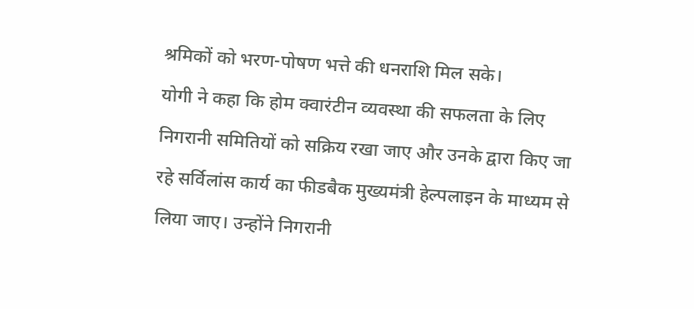श्रमिकों को भरण-पोषण भत्ते की धनराशि मिल सके।
योगी ने कहा कि होम क्वारंटीन व्यवस्था की सफलता के लिए निगरानी समितियों को सक्रिय रखा जाए और उनके द्वारा किए जा रहे सर्विलांस कार्य का फीडबैक मुख्यमंत्री हेल्पलाइन के माध्यम से लिया जाए। उन्होंने निगरानी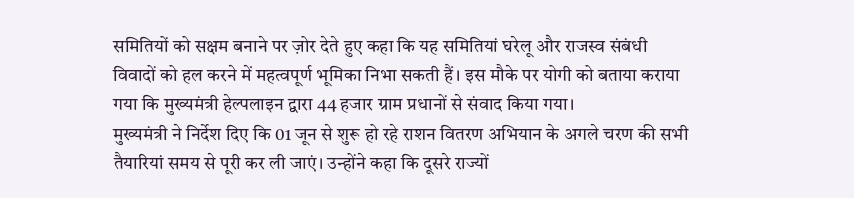समितियों को सक्षम बनाने पर ज़ोर देते हुए कहा कि यह समितियां घरेलू और राजस्व संबंधी विवादों को हल करने में महत्वपूर्ण भूमिका निभा सकती हैं। इस मौके पर योगी को बताया कराया गया कि मुख्यमंत्री हेल्पलाइन द्वारा 44 हजार ग्राम प्रधानों से संवाद किया गया।
मुख्यमंत्री ने निर्देश दिए कि 01 जून से शुरू हो रहे राशन वितरण अभियान के अगले चरण की सभी तैयारियां समय से पूरी कर ली जाएं। उन्होंने कहा कि दूसरे राज्यों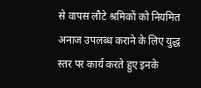से वापस लौटे श्रमिकों को नियमित अनाज उपलब्ध कराने के लिए युद्ध स्तर पर कार्य करते हुए इनके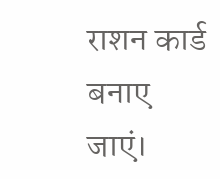राशन कार्ड बनाए जाएं।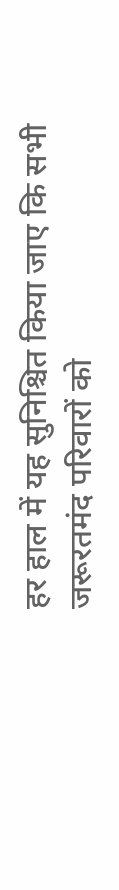हर हाल में यह सुनिश्चित किया जाए कि सभी जरूरतमंद परिवारों को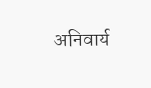अनिवार्य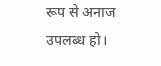रूप से अनाज उपलब्ध हो।